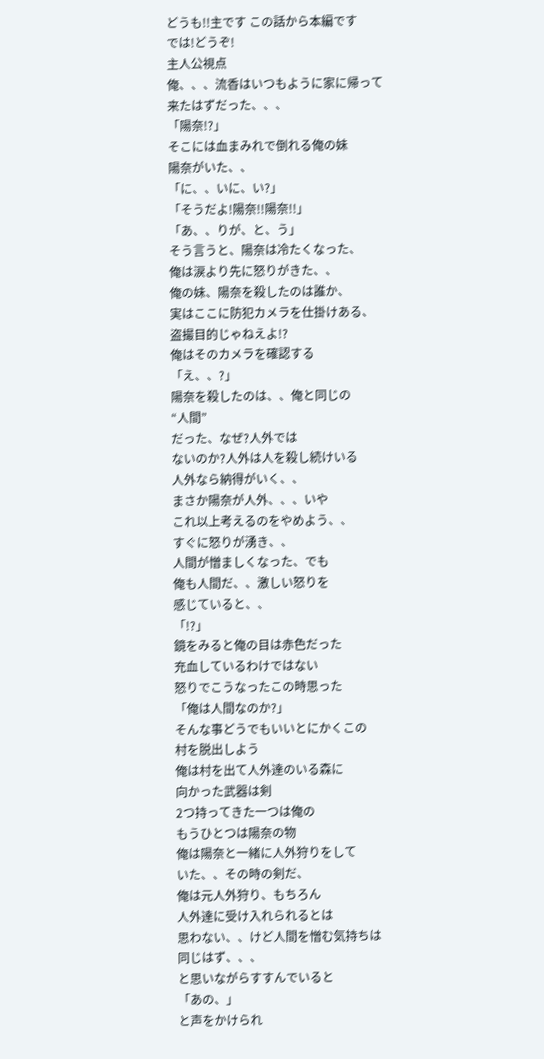どうも!!主です この話から本編です
では!どうぞ!
主人公視点
俺、、、流香はいつもように家に帰って
来たはずだった、、、
「陽奈!?」
そこには血まみれで倒れる俺の妹
陽奈がいた、、
「に、、いに、い?」
「そうだよ!陽奈!!陽奈!!」
「あ、、りが、と、う」
そう言うと、陽奈は冷たくなった、
俺は涙より先に怒りがきた、、
俺の妹、陽奈を殺したのは誰か、
実はここに防犯カメラを仕掛けある、
盗撮目的じゃねえよ!?
俺はそのカメラを確認する
「え、、?」
陽奈を殺したのは、、俺と同じの
“人間”
だった、なぜ?人外では
ないのか?人外は人を殺し続けいる
人外なら納得がいく、、
まさか陽奈が人外、、、いや
これ以上考えるのをやめよう、、
すぐに怒りが湧き、、
人間が憎ましくなった、でも
俺も人間だ、、激しい怒りを
感じていると、、
「!?」
鏡をみると俺の目は赤色だった
充血しているわけではない
怒りでこうなったこの時思った
「俺は人間なのか?」
そんな事どうでもいいとにかくこの
村を脱出しよう
俺は村を出て人外達のいる森に
向かった武器は剣
2つ持ってきた一つは俺の
もうひとつは陽奈の物
俺は陽奈と一緒に人外狩りをして
いた、、その時の剣だ、
俺は元人外狩り、もちろん
人外達に受け入れられるとは
思わない、、けど人間を憎む気持ちは
同じはず、、、
と思いながらすすんでいると
「あの、」
と声をかけられ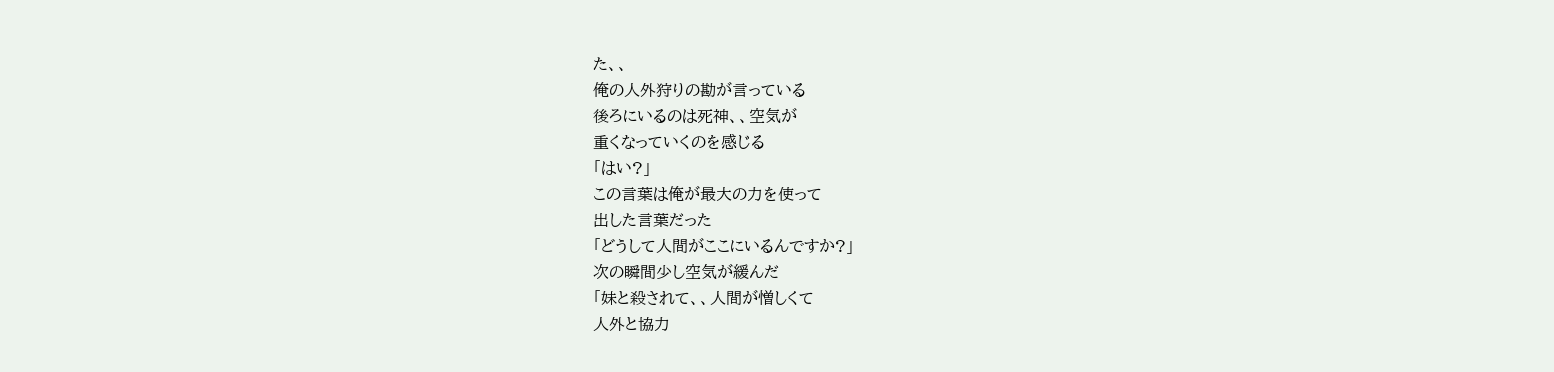た、、
俺の人外狩りの勘が言っている
後ろにいるのは死神、、空気が
重くなっていくのを感じる
「はい?」
この言葉は俺が最大の力を使って
出した言葉だった
「どうして人間がここにいるんですか?」
次の瞬間少し空気が緩んだ
「妹と殺されて、、人間が憎しくて
人外と協力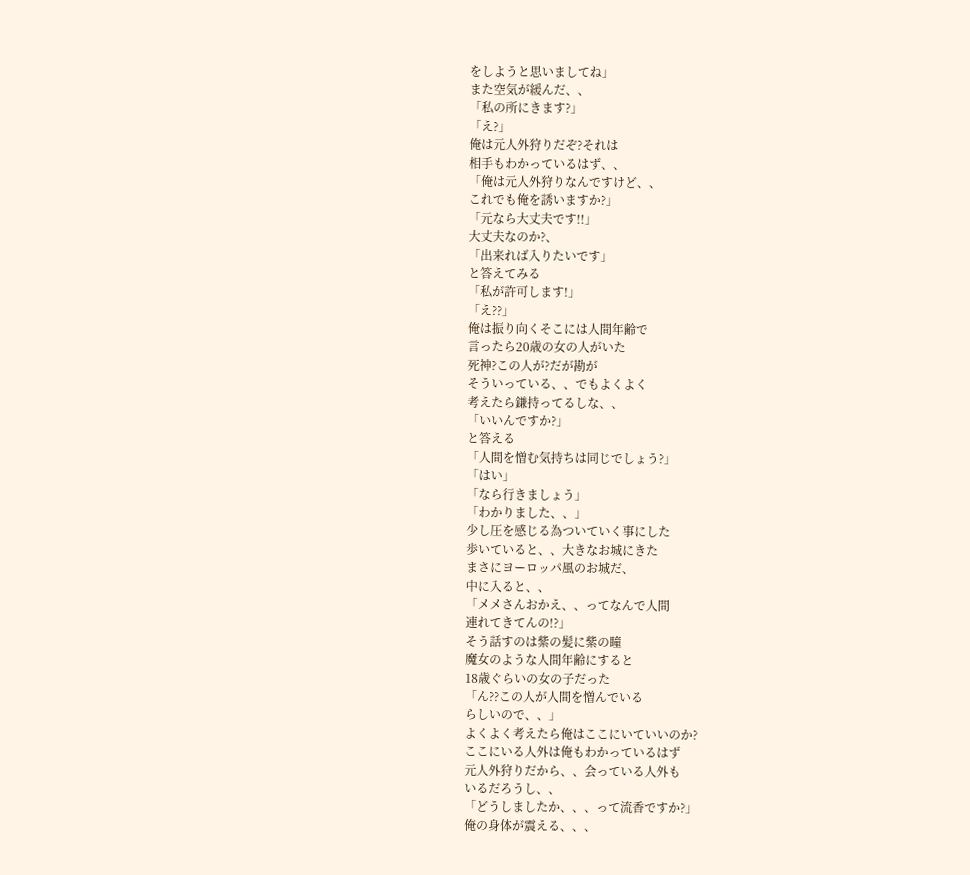をしようと思いましてね」
また空気が緩んだ、、
「私の所にきます?」
「え?」
俺は元人外狩りだぞ?それは
相手もわかっているはず、、
「俺は元人外狩りなんですけど、、
これでも俺を誘いますか?」
「元なら大丈夫です!!」
大丈夫なのか?、
「出来れば入りたいです」
と答えてみる
「私が許可します!」
「え??」
俺は振り向くそこには人間年齢で
言ったら20歳の女の人がいた
死神?この人が?だが勘が
そういっている、、でもよくよく
考えたら鎌持ってるしな、、
「いいんですか?」
と答える
「人間を憎む気持ちは同じでしょう?」
「はい」
「なら行きましょう」
「わかりました、、」
少し圧を感じる為ついていく事にした
歩いていると、、大きなお城にきた
まさにヨーロッパ風のお城だ、
中に入ると、、
「メメさんおかえ、、ってなんで人間
連れてきてんの!?」
そう話すのは紫の髪に紫の瞳
魔女のような人間年齢にすると
18歳ぐらいの女の子だった
「ん??この人が人間を憎んでいる
らしいので、、」
よくよく考えたら俺はここにいていいのか?
ここにいる人外は俺もわかっているはず
元人外狩りだから、、会っている人外も
いるだろうし、、
「どうしましたか、、、って流香ですか?」
俺の身体が震える、、、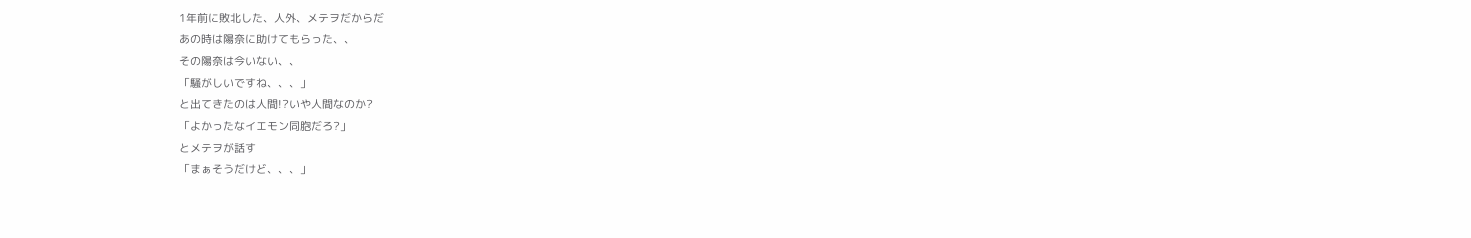1年前に敗北した、人外、メテヲだからだ
あの時は陽奈に助けてもらった、、
その陽奈は今いない、、
「騒がしいですね、、、」
と出てきたのは人間!?いや人間なのか?
「よかったなイエモン同胞だろ?」
とメテヲが話す
「まぁそうだけど、、、」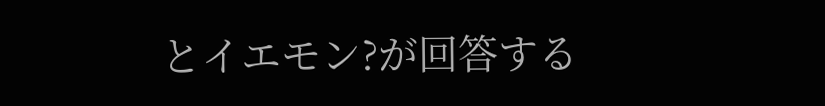とイエモン?が回答する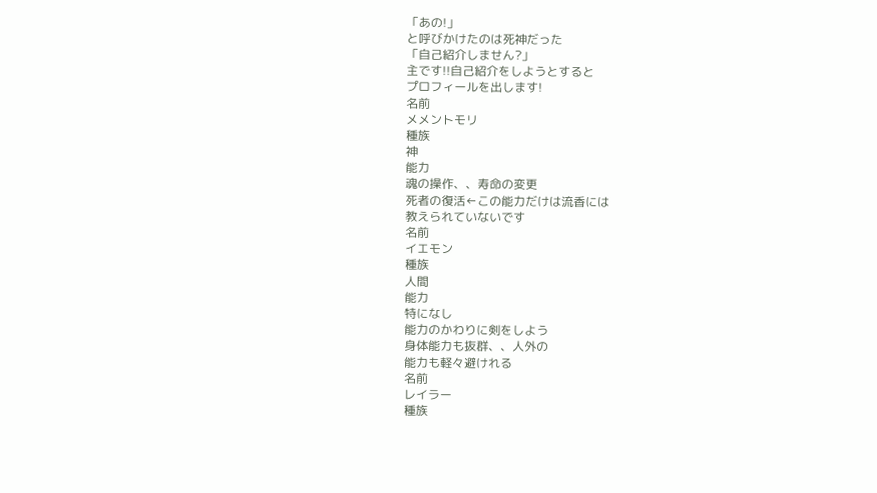「あの!」
と呼びかけたのは死神だった
「自己紹介しません?」
主です!!自己紹介をしようとすると
プロフィールを出します!
名前
メメントモリ
種族
神
能力
魂の操作、、寿命の変更
死者の復活←この能力だけは流香には
教えられていないです
名前
イエモン
種族
人間
能力
特になし
能力のかわりに剣をしよう
身体能力も抜群、、人外の
能力も軽々避けれる
名前
レイラー
種族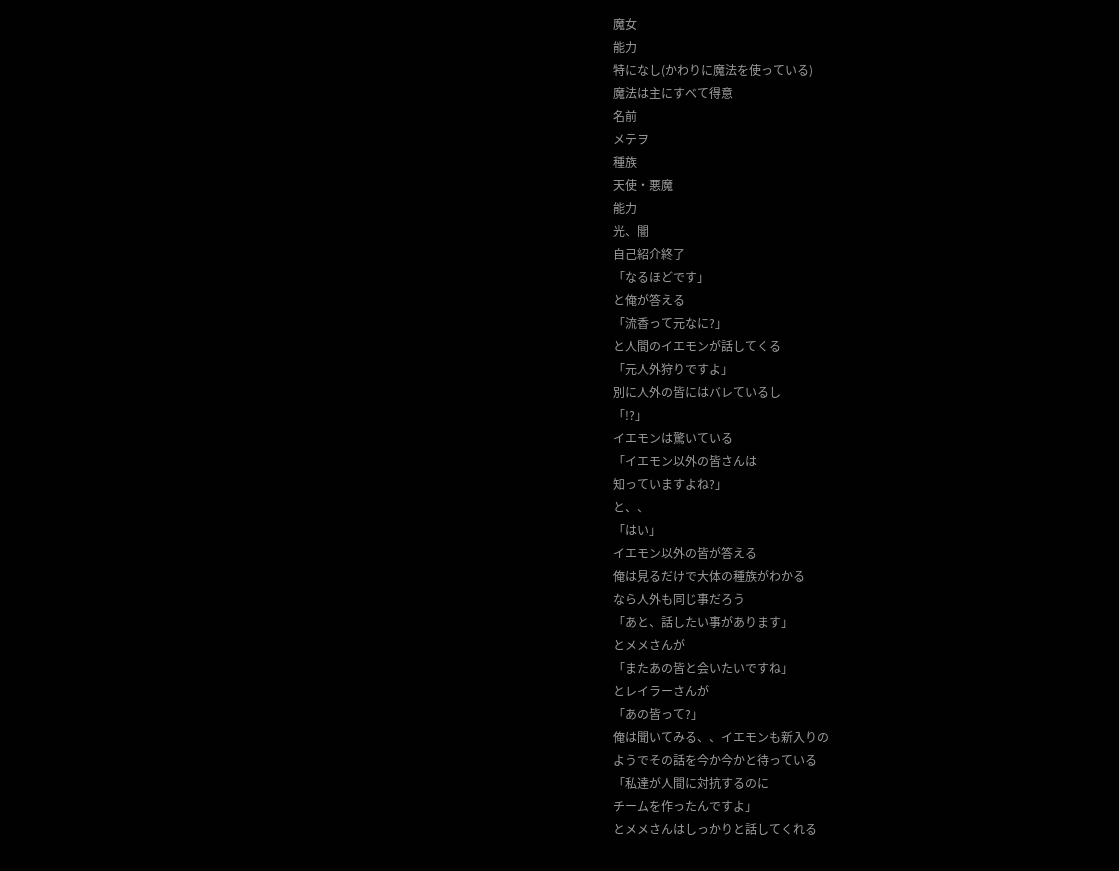魔女
能力
特になし(かわりに魔法を使っている)
魔法は主にすべて得意
名前
メテヲ
種族
天使・悪魔
能力
光、闇
自己紹介終了
「なるほどです」
と俺が答える
「流香って元なに?」
と人間のイエモンが話してくる
「元人外狩りですよ」
別に人外の皆にはバレているし
「!?」
イエモンは驚いている
「イエモン以外の皆さんは
知っていますよね?」
と、、
「はい」
イエモン以外の皆が答える
俺は見るだけで大体の種族がわかる
なら人外も同じ事だろう
「あと、話したい事があります」
とメメさんが
「またあの皆と会いたいですね」
とレイラーさんが
「あの皆って?」
俺は聞いてみる、、イエモンも新入りの
ようでその話を今か今かと待っている
「私達が人間に対抗するのに
チームを作ったんですよ」
とメメさんはしっかりと話してくれる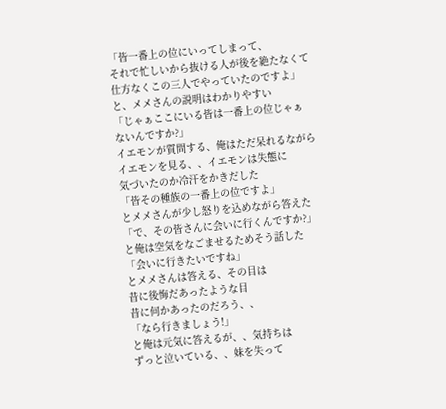「皆一番上の位にいってしまって、
それで忙しいから抜ける人が後を絶たなくて
仕方なくこの三人でやっていたのですよ」
と、メメさんの説明はわかりやすい
「じゃぁここにいる皆は一番上の位じゃぁ
ないんですか?」
イエモンが質問する、俺はただ呆れるながら
イエモンを見る、、イエモンは失態に
気づいたのか冷汗をかきだした
「皆その種族の一番上の位ですよ」
とメメさんが少し怒りを込めながら答えた
「で、その皆さんに会いに行くんですか?」
と俺は空気をなごませるためそう話した
「会いに行きたいですね」
とメメさんは答える、その目は
昔に後悔だあったような目
昔に何かあったのだろう、、
「なら行きましょう!」
と俺は元気に答えるが、、気持ちは
ずっと泣いている、、妹を失って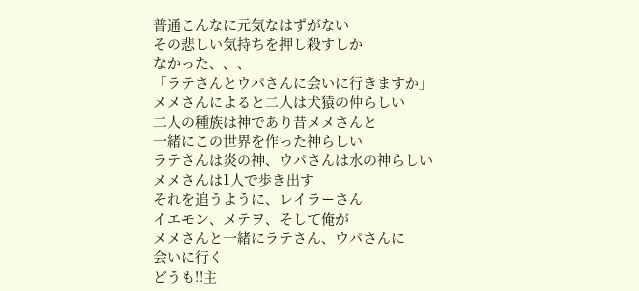普通こんなに元気なはずがない
その悲しい気持ちを押し殺すしか
なかった、、、
「ラテさんとウパさんに会いに行きますか」
メメさんによると二人は犬猿の仲らしい
二人の種族は神であり昔メメさんと
一緒にこの世界を作った神らしい
ラテさんは炎の神、ウパさんは水の神らしい
メメさんは1人で歩き出す
それを追うように、レイラーさん
イエモン、メテヲ、そして俺が
メメさんと一緒にラテさん、ウパさんに
会いに行く
どうも!!主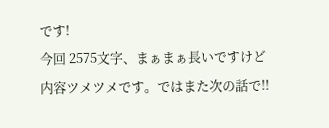です!
今回 2575文字、まぁまぁ長いですけど
内容ツメツメです。ではまた次の話で!!